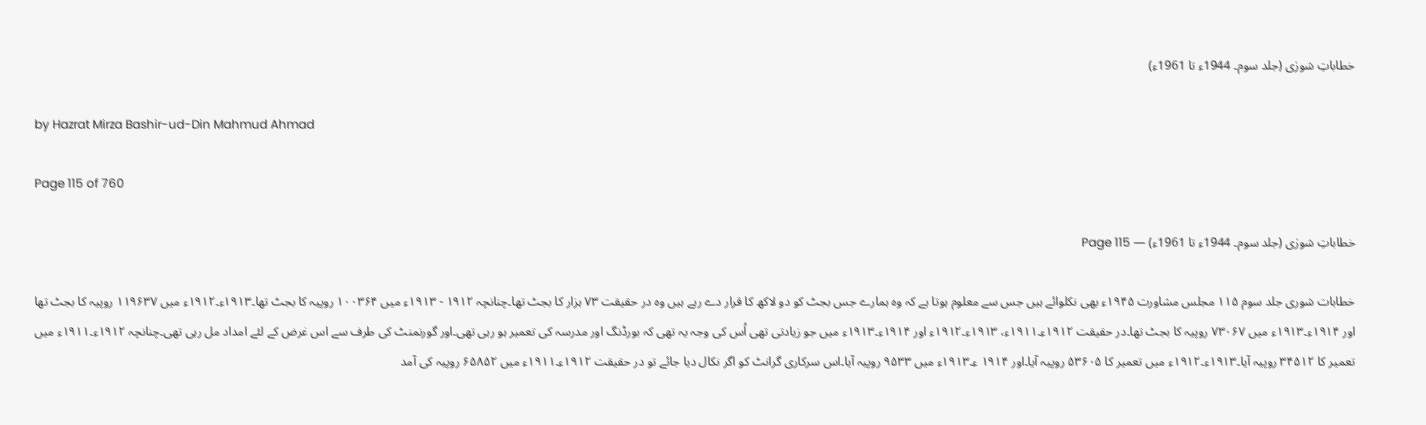خطاباتِ شورٰی (جلد سوم۔ 1944ء تا 1961ء)

by Hazrat Mirza Bashir-ud-Din Mahmud Ahmad

Page 115 of 760

خطاباتِ شورٰی (جلد سوم۔ 1944ء تا 1961ء) — Page 115

خطابات شوری جلد سوم ۱۱۵ مجلس مشاورت ۱۹۴۵ء بھی نکلوائے ہیں جس سے معلوم ہوتا ہے کہ وہ ہمارے جس بجٹ کو دو لاکھ کا قرار دے رہے ہیں وہ در حقیقت ۷۳ ہزار کا بجٹ تھا۔چنانچہ ۱۹۱۲ - ۱۹۱۳ء میں ۱۰۰۳۶۴ روپیہ کا بجٹ تھا۔۱۹۱۳ء۔۱۹۱۲ء میں ۱۱۹۶۳۷ روپیہ کا بجٹ تھا اور ۱۹۱۴ء۔۱۹۱۳ء میں ۷۳۰۶۷ روپیہ کا بجٹ تھا۔در حقیقت ۱۹۱۲ء۔۱۹۱۱ء، ۱۹۱۳ء۔۱۹۱۲ء اور ۱۹۱۴ء۔۱۹۱۳ء میں جو زیادتی تھی اُس کی وجہ یہ تھی کہ بورڈنگ اور مدرسہ کی تعمیر ہو رہی تھی۔اور گورنمنٹ کی طرف سے اس غرض کے لئے امداد مل رہی تھی۔چنانچہ ۱۹۱۲ء۔۱۹۱۱ء میں تعمیر کا ۳۴۵۱۲ روپیہ آیا۔۱۹۱۳ء۔۱۹۱۲ء میں تعمیر کا ۵۳۶۰۵ روپیہ آیا۔اور ۱۹۱۴ ء۔۱۹۱۳ء میں ۹۵۳۳ روپیہ آیا۔اس سرکاری گرانٹ کو اگر نکال دیا جائے تو در حقیقت ۱۹۱۲ء۔۱۹۱۱ء میں ۶۵۸۵۲ روپیہ کی آمد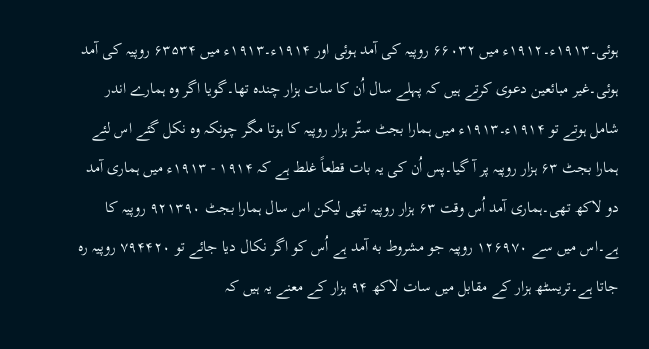ہوئی۔۱۹۱۳ء۔۱۹۱۲ء میں ۶۶۰۳۲ روپیہ کی آمد ہوئی اور ۱۹۱۴ء۔۱۹۱۳ء میں ۶۳۵۳۴ روپیہ کی آمد ہوئی۔غیر مبائعین دعوی کرتے ہیں کہ پہلے سال اُن کا سات ہزار چندہ تھا۔گویا اگر وہ ہمارے اندر شامل ہوتے تو ۱۹۱۴ء۔۱۹۱۳ء میں ہمارا بجٹ ستّر ہزار روپیہ کا ہوتا مگر چونکہ وہ نکل گئے اس لئے ہمارا بجٹ ۶۳ ہزار روپیہ پر آ گیا۔پس اُن کی یہ بات قطعاً غلط ہے کہ ۱۹۱۴ - ۱۹۱۳ء میں ہماری آمد دو لاکھ تھی۔ہماری آمد اُس وقت ۶۳ ہزار روپیہ تھی لیکن اس سال ہمارا بجٹ ۹۲۱۳۹۰ روپیہ کا ہے۔اس میں سے ۱۲۶۹۷۰ روپیہ جو مشروط به آمد ہے اُس کو اگر نکال دیا جائے تو ۷۹۴۴۲۰ روپیہ رہ جاتا ہے۔تریسٹھ ہزار کے مقابل میں سات لاکھ ۹۴ ہزار کے معنے یہ ہیں کہ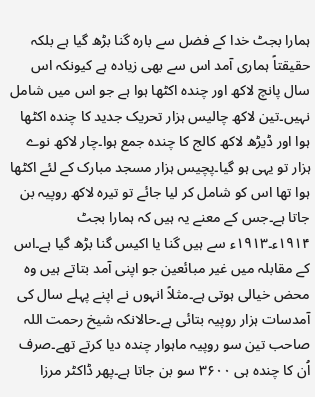ہمارا بجٹ خدا کے فضل سے بارہ گنا بڑھ گیا ہے بلکہ حقیقتاً ہماری آمد اس سے بھی زیادہ ہے کیونکہ اس سال پانچ لاکھ اور چندہ اکٹھا ہوا ہے جو اس میں شامل نہیں۔تین لاکھ چالیس ہزار تحریک جدید کا چندہ اکٹھا ہوا اور ڈیڑھ لاکھ کالج کا چندہ جمع ہوا۔چار لاکھ نوے ہزار تو یہی ہو گیا۔پچیس ہزار مسجد مبارک کے لئے اکٹھا ہوا تھا اس کو شامل کر لیا جائے تو تیرہ لاکھ روپیہ بن جاتا ہے۔جس کے معنے یہ ہیں کہ ہمارا بجٹ ۱۹۱۴ء۔۱۹۱۳ء سے ہیں گنا یا اکیس گنا بڑھ گیا ہے۔اس کے مقابلہ میں غیر مبائعین جو اپنی آمد بتاتے ہیں وہ محض خیالی ہوتی ہے۔مثلاً انہوں نے اپنے پہلے سال کی آمدسات ہزار روپیہ بتائی ہے۔حالانکہ شیخ رحمت اللہ صاحب تین سو روپیہ ماہوار چندہ دیا کرتے تھے۔صرف اُن کا چندہ ہی ۳۶۰۰ سو بن جاتا ہے۔پھر ڈاکٹر مرزا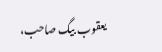یعقوب بیگ صاحب،